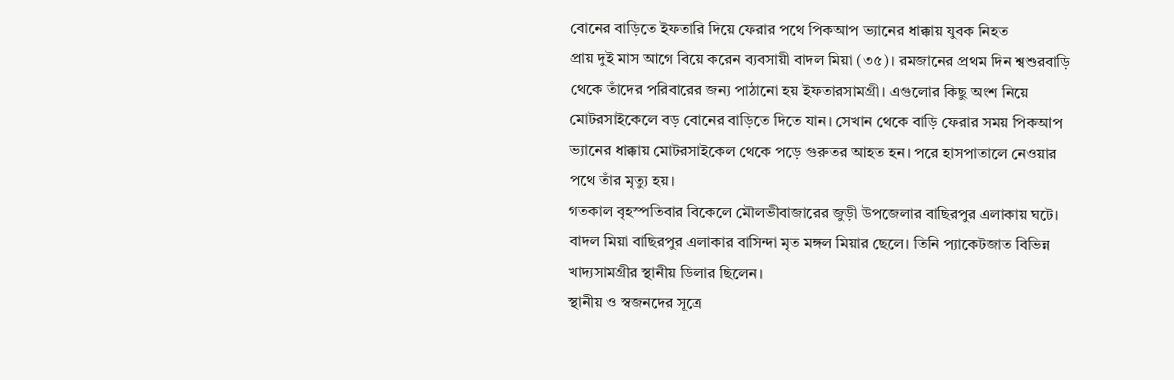বোনের বাড়িতে ইফতারি দিয়ে ফেরার পথে পিকআপ ভ্যানের ধাক্কায় যুবক নিহত
প্রায় দুই মাস আগে বিয়ে করেন ব্যবসায়ী বাদল মিয়া (৩৫)। রমজানের প্রথম দিন শ্বশুরবাড়ি থেকে তাঁদের পরিবারের জন্য পাঠানো হয় ইফতারসামগ্রী। এগুলোর কিছু অংশ নিয়ে মোটরসাইকেলে বড় বোনের বাড়িতে দিতে যান। সেখান থেকে বাড়ি ফেরার সময় পিকআপ ভ্যানের ধাক্কায় মোটরসাইকেল থেকে পড়ে গুরুতর আহত হন। পরে হাসপাতালে নেওয়ার পথে তাঁর মৃত্যু হয়।
গতকাল বৃহস্পতিবার বিকেলে মৌলভীবাজারের জুড়ী উপজেলার বাছিরপুর এলাকায় ঘটে। বাদল মিয়া বাছিরপুর এলাকার বাসিন্দা মৃত মঙ্গল মিয়ার ছেলে। তিনি প্যাকেটজাত বিভিন্ন খাদ্যসামগ্রীর স্থানীয় ডিলার ছিলেন।
স্থানীয় ও স্বজনদের সূত্রে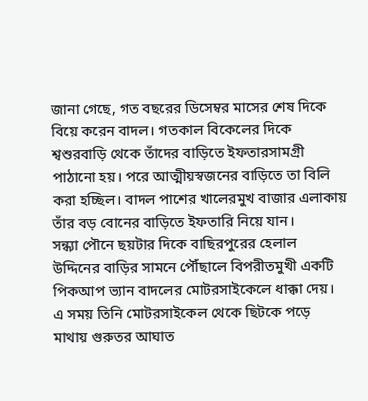জানা গেছে, গত বছরের ডিসেম্বর মাসের শেষ দিকে বিয়ে করেন বাদল। গতকাল বিকেলের দিকে শ্বশুরবাড়ি থেকে তাঁদের বাড়িতে ইফতারসামগ্রী পাঠানো হয়। পরে আত্মীয়স্বজনের বাড়িতে তা বিলি করা হচ্ছিল। বাদল পাশের খালেরমুখ বাজার এলাকায় তাঁর বড় বোনের বাড়িতে ইফতারি নিয়ে যান।
সন্ধ্যা পৌনে ছয়টার দিকে বাছিরপুরের হেলাল উদ্দিনের বাড়ির সামনে পৌঁছালে বিপরীতমুখী একটি পিকআপ ভ্যান বাদলের মোটরসাইকেলে ধাক্কা দেয়। এ সময় তিনি মোটরসাইকেল থেকে ছিটকে পড়ে মাথায় গুরুতর আঘাত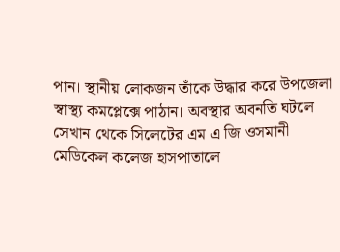পান। স্থানীয় লোকজন তাঁকে উদ্ধার করে উপজেলা স্বাস্থ্য কমপ্লেক্সে পাঠান। অবস্থার অবনতি ঘটলে সেখান থেকে সিলেটের এম এ জি ওসমানী মেডিকেল কলেজ হাসপাতালে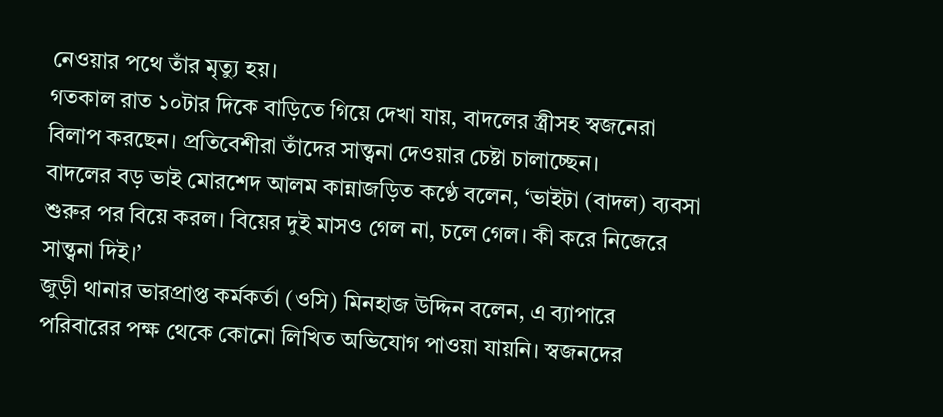নেওয়ার পথে তাঁর মৃত্যু হয়।
গতকাল রাত ১০টার দিকে বাড়িতে গিয়ে দেখা যায়, বাদলের স্ত্রীসহ স্বজনেরা বিলাপ করছেন। প্রতিবেশীরা তাঁদের সান্ত্বনা দেওয়ার চেষ্টা চালাচ্ছেন।
বাদলের বড় ভাই মোরশেদ আলম কান্নাজড়িত কণ্ঠে বলেন, ‘ভাইটা (বাদল) ব্যবসা শুরুর পর বিয়ে করল। বিয়ের দুই মাসও গেল না, চলে গেল। কী করে নিজেরে সান্ত্বনা দিই।’
জুড়ী থানার ভারপ্রাপ্ত কর্মকর্তা (ওসি) মিনহাজ উদ্দিন বলেন, এ ব্যাপারে পরিবারের পক্ষ থেকে কোনো লিখিত অভিযোগ পাওয়া যায়নি। স্বজনদের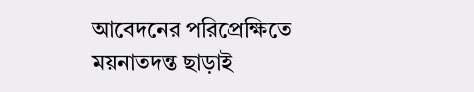আবেদনের পরিপ্রেক্ষিতে ময়নাতদন্ত ছাড়াই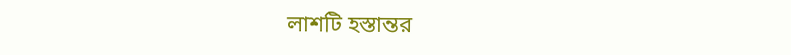লাশটি হস্তান্তর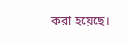করা হয়েছে।